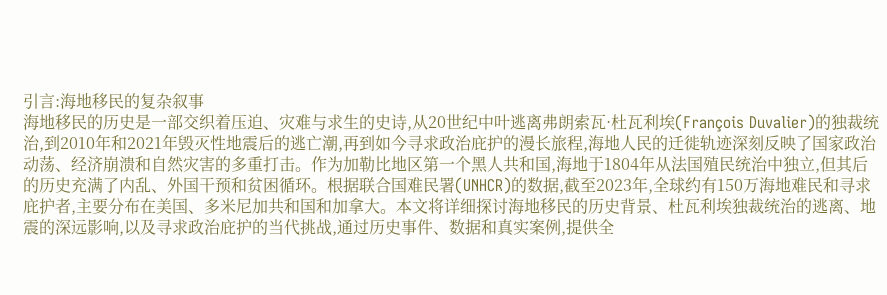引言:海地移民的复杂叙事
海地移民的历史是一部交织着压迫、灾难与求生的史诗,从20世纪中叶逃离弗朗索瓦·杜瓦利埃(François Duvalier)的独裁统治,到2010年和2021年毁灭性地震后的逃亡潮,再到如今寻求政治庇护的漫长旅程,海地人民的迁徙轨迹深刻反映了国家政治动荡、经济崩溃和自然灾害的多重打击。作为加勒比地区第一个黑人共和国,海地于1804年从法国殖民统治中独立,但其后的历史充满了内乱、外国干预和贫困循环。根据联合国难民署(UNHCR)的数据,截至2023年,全球约有150万海地难民和寻求庇护者,主要分布在美国、多米尼加共和国和加拿大。本文将详细探讨海地移民的历史背景、杜瓦利埃独裁统治的逃离、地震的深远影响,以及寻求政治庇护的当代挑战,通过历史事件、数据和真实案例,提供全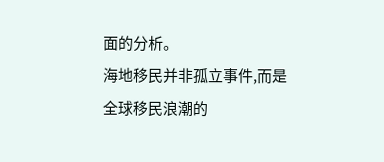面的分析。
海地移民并非孤立事件,而是全球移民浪潮的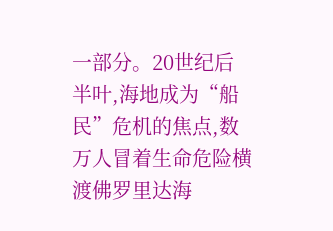一部分。20世纪后半叶,海地成为“船民”危机的焦点,数万人冒着生命危险横渡佛罗里达海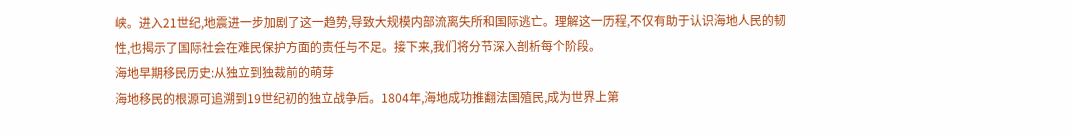峡。进入21世纪,地震进一步加剧了这一趋势,导致大规模内部流离失所和国际逃亡。理解这一历程,不仅有助于认识海地人民的韧性,也揭示了国际社会在难民保护方面的责任与不足。接下来,我们将分节深入剖析每个阶段。
海地早期移民历史:从独立到独裁前的萌芽
海地移民的根源可追溯到19世纪初的独立战争后。1804年,海地成功推翻法国殖民,成为世界上第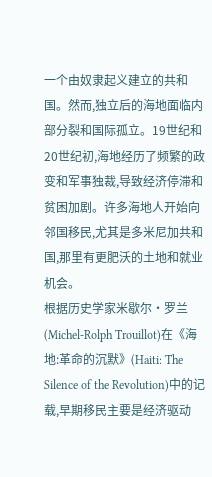一个由奴隶起义建立的共和国。然而,独立后的海地面临内部分裂和国际孤立。19世纪和20世纪初,海地经历了频繁的政变和军事独裁,导致经济停滞和贫困加剧。许多海地人开始向邻国移民,尤其是多米尼加共和国,那里有更肥沃的土地和就业机会。
根据历史学家米歇尔·罗兰(Michel-Rolph Trouillot)在《海地:革命的沉默》(Haiti: The Silence of the Revolution)中的记载,早期移民主要是经济驱动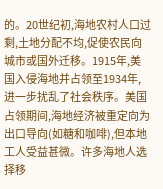的。20世纪初,海地农村人口过剩,土地分配不均,促使农民向城市或国外迁移。1915年,美国入侵海地并占领至1934年,进一步扰乱了社会秩序。美国占领期间,海地经济被重定向为出口导向(如糖和咖啡),但本地工人受益甚微。许多海地人选择移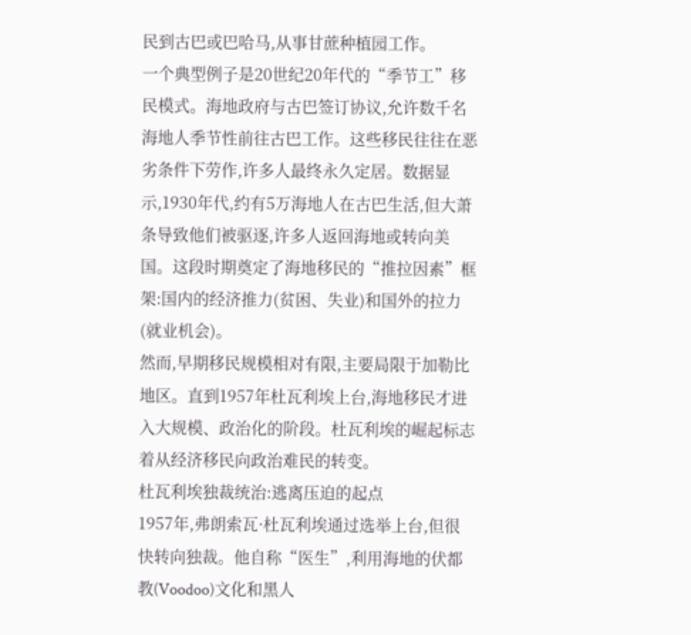民到古巴或巴哈马,从事甘蔗种植园工作。
一个典型例子是20世纪20年代的“季节工”移民模式。海地政府与古巴签订协议,允许数千名海地人季节性前往古巴工作。这些移民往往在恶劣条件下劳作,许多人最终永久定居。数据显示,1930年代,约有5万海地人在古巴生活,但大萧条导致他们被驱逐,许多人返回海地或转向美国。这段时期奠定了海地移民的“推拉因素”框架:国内的经济推力(贫困、失业)和国外的拉力(就业机会)。
然而,早期移民规模相对有限,主要局限于加勒比地区。直到1957年杜瓦利埃上台,海地移民才进入大规模、政治化的阶段。杜瓦利埃的崛起标志着从经济移民向政治难民的转变。
杜瓦利埃独裁统治:逃离压迫的起点
1957年,弗朗索瓦·杜瓦利埃通过选举上台,但很快转向独裁。他自称“医生”,利用海地的伏都教(Voodoo)文化和黑人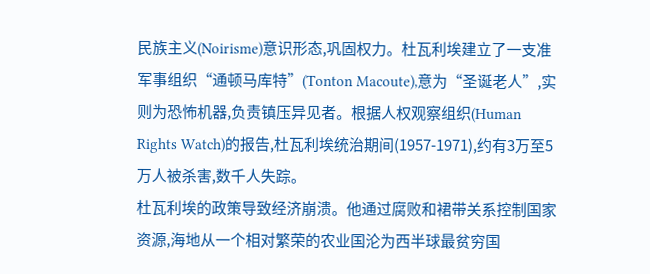民族主义(Noirisme)意识形态,巩固权力。杜瓦利埃建立了一支准军事组织“通顿马库特”(Tonton Macoute),意为“圣诞老人”,实则为恐怖机器,负责镇压异见者。根据人权观察组织(Human Rights Watch)的报告,杜瓦利埃统治期间(1957-1971),约有3万至5万人被杀害,数千人失踪。
杜瓦利埃的政策导致经济崩溃。他通过腐败和裙带关系控制国家资源,海地从一个相对繁荣的农业国沦为西半球最贫穷国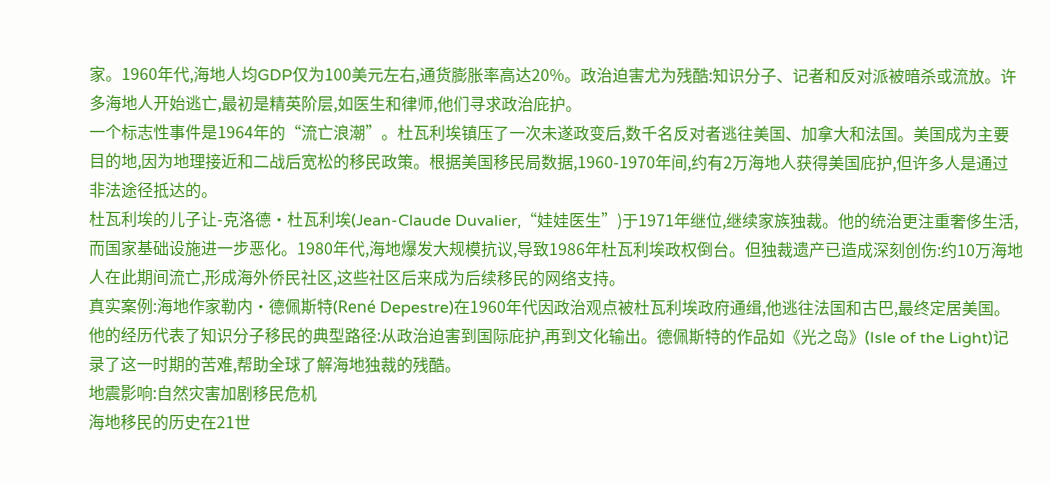家。1960年代,海地人均GDP仅为100美元左右,通货膨胀率高达20%。政治迫害尤为残酷:知识分子、记者和反对派被暗杀或流放。许多海地人开始逃亡,最初是精英阶层,如医生和律师,他们寻求政治庇护。
一个标志性事件是1964年的“流亡浪潮”。杜瓦利埃镇压了一次未遂政变后,数千名反对者逃往美国、加拿大和法国。美国成为主要目的地,因为地理接近和二战后宽松的移民政策。根据美国移民局数据,1960-1970年间,约有2万海地人获得美国庇护,但许多人是通过非法途径抵达的。
杜瓦利埃的儿子让-克洛德·杜瓦利埃(Jean-Claude Duvalier,“娃娃医生”)于1971年继位,继续家族独裁。他的统治更注重奢侈生活,而国家基础设施进一步恶化。1980年代,海地爆发大规模抗议,导致1986年杜瓦利埃政权倒台。但独裁遗产已造成深刻创伤:约10万海地人在此期间流亡,形成海外侨民社区,这些社区后来成为后续移民的网络支持。
真实案例:海地作家勒内·德佩斯特(René Depestre)在1960年代因政治观点被杜瓦利埃政府通缉,他逃往法国和古巴,最终定居美国。他的经历代表了知识分子移民的典型路径:从政治迫害到国际庇护,再到文化输出。德佩斯特的作品如《光之岛》(Isle of the Light)记录了这一时期的苦难,帮助全球了解海地独裁的残酷。
地震影响:自然灾害加剧移民危机
海地移民的历史在21世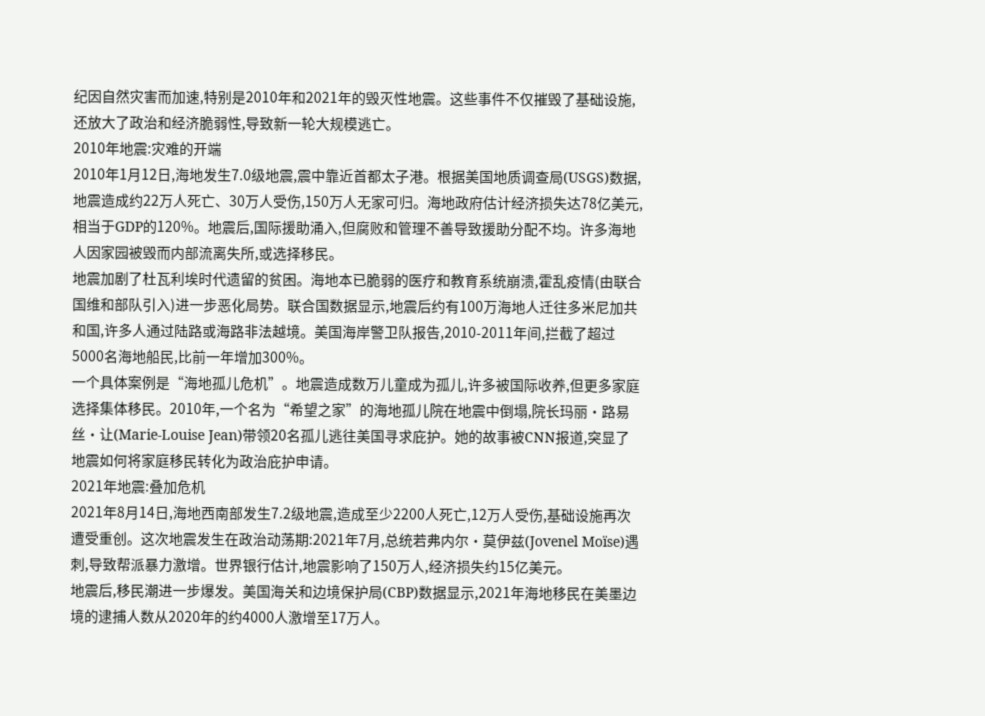纪因自然灾害而加速,特别是2010年和2021年的毁灭性地震。这些事件不仅摧毁了基础设施,还放大了政治和经济脆弱性,导致新一轮大规模逃亡。
2010年地震:灾难的开端
2010年1月12日,海地发生7.0级地震,震中靠近首都太子港。根据美国地质调查局(USGS)数据,地震造成约22万人死亡、30万人受伤,150万人无家可归。海地政府估计经济损失达78亿美元,相当于GDP的120%。地震后,国际援助涌入,但腐败和管理不善导致援助分配不均。许多海地人因家园被毁而内部流离失所,或选择移民。
地震加剧了杜瓦利埃时代遗留的贫困。海地本已脆弱的医疗和教育系统崩溃,霍乱疫情(由联合国维和部队引入)进一步恶化局势。联合国数据显示,地震后约有100万海地人迁往多米尼加共和国,许多人通过陆路或海路非法越境。美国海岸警卫队报告,2010-2011年间,拦截了超过5000名海地船民,比前一年增加300%。
一个具体案例是“海地孤儿危机”。地震造成数万儿童成为孤儿,许多被国际收养,但更多家庭选择集体移民。2010年,一个名为“希望之家”的海地孤儿院在地震中倒塌,院长玛丽·路易丝·让(Marie-Louise Jean)带领20名孤儿逃往美国寻求庇护。她的故事被CNN报道,突显了地震如何将家庭移民转化为政治庇护申请。
2021年地震:叠加危机
2021年8月14日,海地西南部发生7.2级地震,造成至少2200人死亡,12万人受伤,基础设施再次遭受重创。这次地震发生在政治动荡期:2021年7月,总统若弗内尔·莫伊兹(Jovenel Moïse)遇刺,导致帮派暴力激增。世界银行估计,地震影响了150万人,经济损失约15亿美元。
地震后,移民潮进一步爆发。美国海关和边境保护局(CBP)数据显示,2021年海地移民在美墨边境的逮捕人数从2020年的约4000人激增至17万人。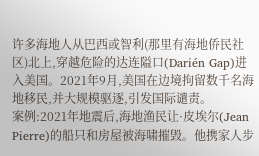许多海地人从巴西或智利(那里有海地侨民社区)北上,穿越危险的达连隘口(Darién Gap)进入美国。2021年9月,美国在边境拘留数千名海地移民,并大规模驱逐,引发国际谴责。
案例:2021年地震后,海地渔民让·皮埃尔(Jean Pierre)的船只和房屋被海啸摧毁。他携家人步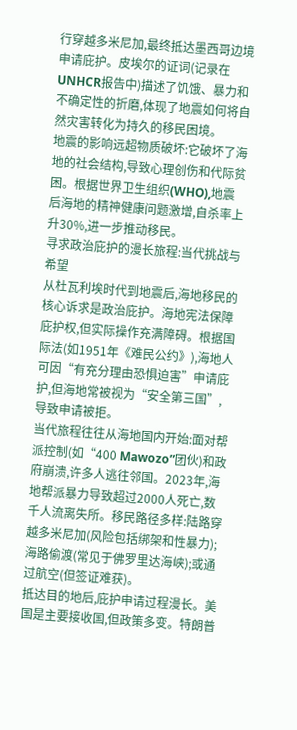行穿越多米尼加,最终抵达墨西哥边境申请庇护。皮埃尔的证词(记录在UNHCR报告中)描述了饥饿、暴力和不确定性的折磨,体现了地震如何将自然灾害转化为持久的移民困境。
地震的影响远超物质破坏:它破坏了海地的社会结构,导致心理创伤和代际贫困。根据世界卫生组织(WHO),地震后海地的精神健康问题激增,自杀率上升30%,进一步推动移民。
寻求政治庇护的漫长旅程:当代挑战与希望
从杜瓦利埃时代到地震后,海地移民的核心诉求是政治庇护。海地宪法保障庇护权,但实际操作充满障碍。根据国际法(如1951年《难民公约》),海地人可因“有充分理由恐惧迫害”申请庇护,但海地常被视为“安全第三国”,导致申请被拒。
当代旅程往往从海地国内开始:面对帮派控制(如“400 Mawozo”团伙)和政府崩溃,许多人逃往邻国。2023年,海地帮派暴力导致超过2000人死亡,数千人流离失所。移民路径多样:陆路穿越多米尼加(风险包括绑架和性暴力);海路偷渡(常见于佛罗里达海峡);或通过航空(但签证难获)。
抵达目的地后,庇护申请过程漫长。美国是主要接收国,但政策多变。特朗普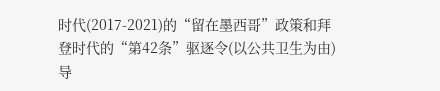时代(2017-2021)的“留在墨西哥”政策和拜登时代的“第42条”驱逐令(以公共卫生为由)导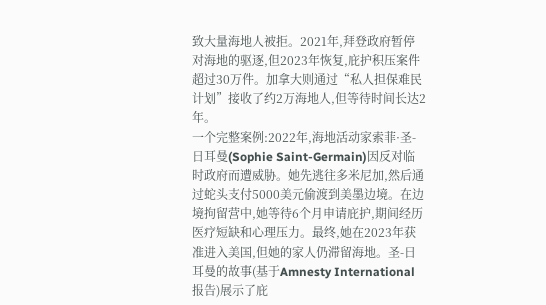致大量海地人被拒。2021年,拜登政府暂停对海地的驱逐,但2023年恢复,庇护积压案件超过30万件。加拿大则通过“私人担保难民计划”接收了约2万海地人,但等待时间长达2年。
一个完整案例:2022年,海地活动家索菲·圣-日耳曼(Sophie Saint-Germain)因反对临时政府而遭威胁。她先逃往多米尼加,然后通过蛇头支付5000美元偷渡到美墨边境。在边境拘留营中,她等待6个月申请庇护,期间经历医疗短缺和心理压力。最终,她在2023年获准进入美国,但她的家人仍滞留海地。圣-日耳曼的故事(基于Amnesty International报告)展示了庇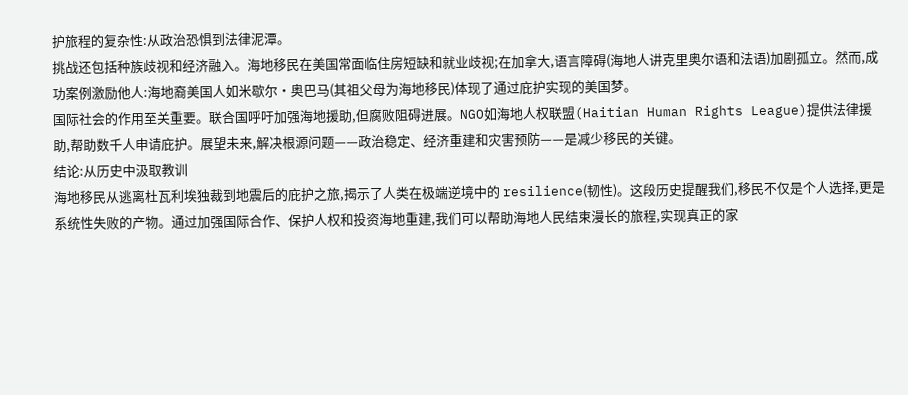护旅程的复杂性:从政治恐惧到法律泥潭。
挑战还包括种族歧视和经济融入。海地移民在美国常面临住房短缺和就业歧视;在加拿大,语言障碍(海地人讲克里奥尔语和法语)加剧孤立。然而,成功案例激励他人:海地裔美国人如米歇尔·奥巴马(其祖父母为海地移民)体现了通过庇护实现的美国梦。
国际社会的作用至关重要。联合国呼吁加强海地援助,但腐败阻碍进展。NGO如海地人权联盟(Haitian Human Rights League)提供法律援助,帮助数千人申请庇护。展望未来,解决根源问题——政治稳定、经济重建和灾害预防——是减少移民的关键。
结论:从历史中汲取教训
海地移民从逃离杜瓦利埃独裁到地震后的庇护之旅,揭示了人类在极端逆境中的 resilience(韧性)。这段历史提醒我们,移民不仅是个人选择,更是系统性失败的产物。通过加强国际合作、保护人权和投资海地重建,我们可以帮助海地人民结束漫长的旅程,实现真正的家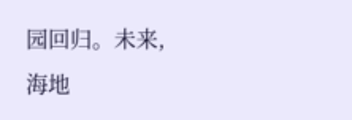园回归。未来,海地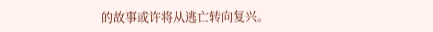的故事或许将从逃亡转向复兴。